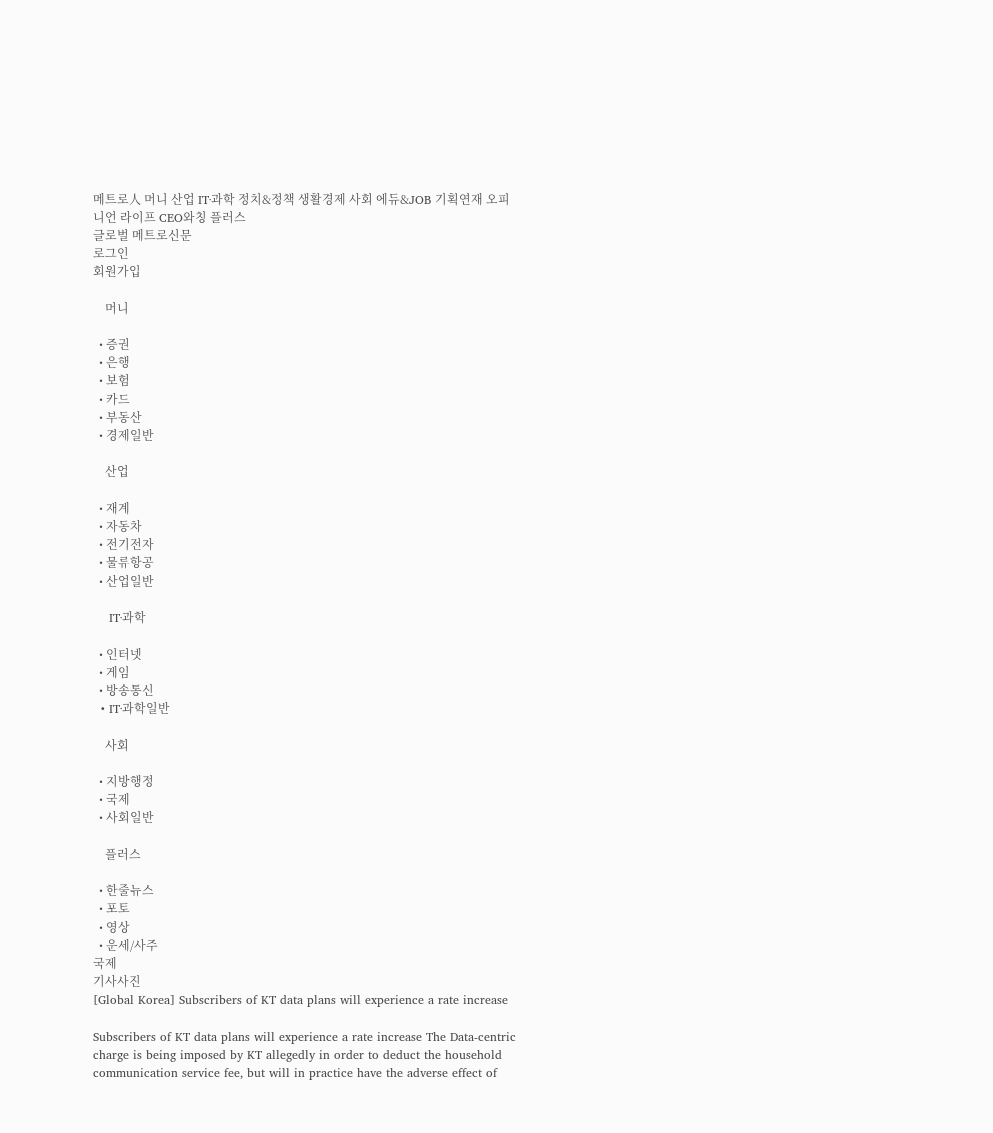메트로人 머니 산업 IT·과학 정치&정책 생활경제 사회 에듀&JOB 기획연재 오피니언 라이프 CEO와칭 플러스
글로벌 메트로신문
로그인
회원가입

    머니

  • 증권
  • 은행
  • 보험
  • 카드
  • 부동산
  • 경제일반

    산업

  • 재계
  • 자동차
  • 전기전자
  • 물류항공
  • 산업일반

    IT·과학

  • 인터넷
  • 게임
  • 방송통신
  • IT·과학일반

    사회

  • 지방행정
  • 국제
  • 사회일반

    플러스

  • 한줄뉴스
  • 포토
  • 영상
  • 운세/사주
국제
기사사진
[Global Korea] Subscribers of KT data plans will experience a rate increase

Subscribers of KT data plans will experience a rate increase The Data-centric charge is being imposed by KT allegedly in order to deduct the household communication service fee, but will in practice have the adverse effect of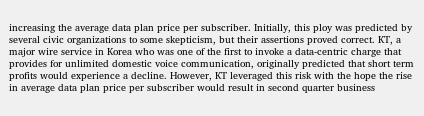increasing the average data plan price per subscriber. Initially, this ploy was predicted by several civic organizations to some skepticism, but their assertions proved correct. KT, a major wire service in Korea who was one of the first to invoke a data-centric charge that provides for unlimited domestic voice communication, originally predicted that short term profits would experience a decline. However, KT leveraged this risk with the hope the rise in average data plan price per subscriber would result in second quarter business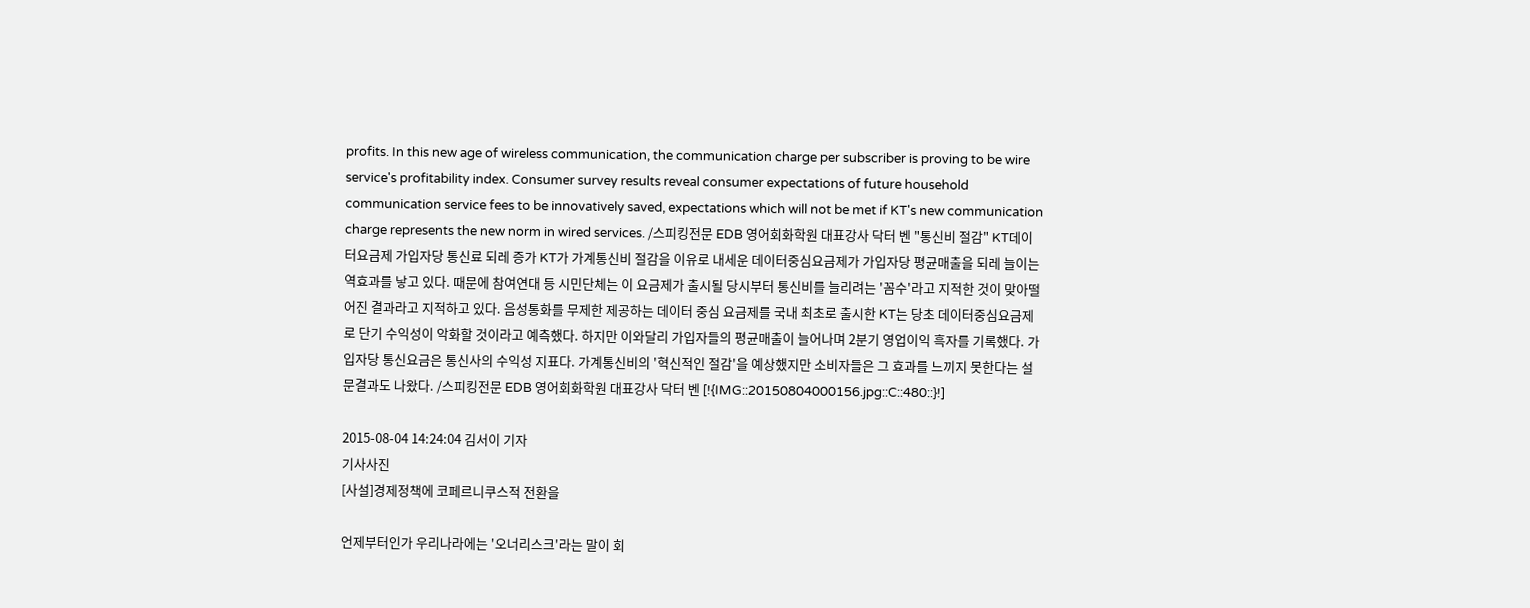profits. In this new age of wireless communication, the communication charge per subscriber is proving to be wire service's profitability index. Consumer survey results reveal consumer expectations of future household communication service fees to be innovatively saved, expectations which will not be met if KT's new communication charge represents the new norm in wired services. /스피킹전문 EDB 영어회화학원 대표강사 닥터 벤 "통신비 절감" KT데이터요금제 가입자당 통신료 되레 증가 KT가 가계통신비 절감을 이유로 내세운 데이터중심요금제가 가입자당 평균매출을 되레 늘이는 역효과를 낳고 있다. 때문에 참여연대 등 시민단체는 이 요금제가 출시될 당시부터 통신비를 늘리려는 '꼼수'라고 지적한 것이 맞아떨어진 결과라고 지적하고 있다. 음성통화를 무제한 제공하는 데이터 중심 요금제를 국내 최초로 출시한 KT는 당초 데이터중심요금제로 단기 수익성이 악화할 것이라고 예측했다. 하지만 이와달리 가입자들의 평균매출이 늘어나며 2분기 영업이익 흑자를 기록했다. 가입자당 통신요금은 통신사의 수익성 지표다. 가계통신비의 '혁신적인 절감'을 예상했지만 소비자들은 그 효과를 느끼지 못한다는 설문결과도 나왔다. /스피킹전문 EDB 영어회화학원 대표강사 닥터 벤 [!{IMG::20150804000156.jpg::C::480::}!]

2015-08-04 14:24:04 김서이 기자
기사사진
[사설]경제정책에 코페르니쿠스적 전환을

언제부터인가 우리나라에는 '오너리스크'라는 말이 회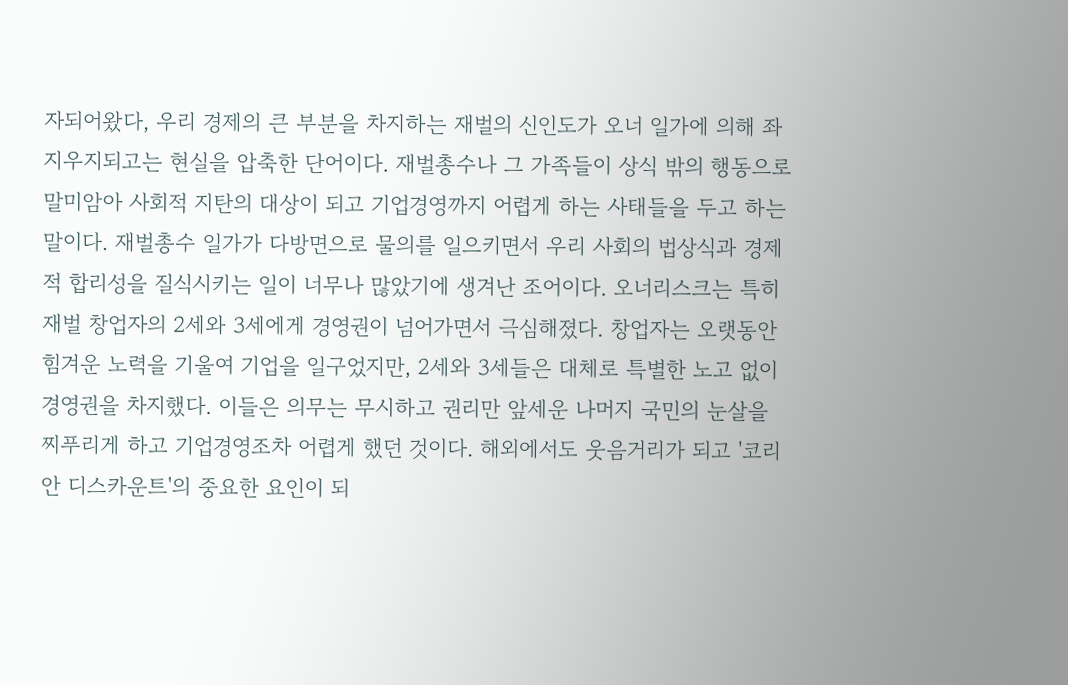자되어왔다, 우리 경제의 큰 부분을 차지하는 재벌의 신인도가 오너 일가에 의해 좌지우지되고는 현실을 압축한 단어이다. 재벌총수나 그 가족들이 상식 밖의 행동으로 말미암아 사회적 지탄의 대상이 되고 기업경영까지 어렵게 하는 사태들을 두고 하는 말이다. 재벌총수 일가가 다방면으로 물의를 일으키면서 우리 사회의 법상식과 경제적 합리성을 질식시키는 일이 너무나 많았기에 생겨난 조어이다. 오너리스크는 특히 재벌 창업자의 2세와 3세에게 경영권이 넘어가면서 극심해졌다. 창업자는 오랫동안 힘겨운 노력을 기울여 기업을 일구었지만, 2세와 3세들은 대체로 특별한 노고 없이 경영권을 차지했다. 이들은 의무는 무시하고 권리만 앞세운 나머지 국민의 눈살을 찌푸리게 하고 기업경영조차 어렵게 했던 것이다. 해외에서도 웃음거리가 되고 '코리안 디스카운트'의 중요한 요인이 되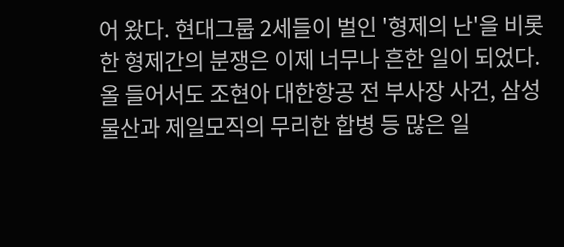어 왔다. 현대그룹 2세들이 벌인 '형제의 난'을 비롯한 형제간의 분쟁은 이제 너무나 흔한 일이 되었다. 올 들어서도 조현아 대한항공 전 부사장 사건, 삼성물산과 제일모직의 무리한 합병 등 많은 일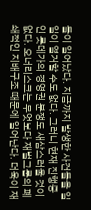들이 일어났다. 지금까지 발생한 사건들을 일일이 열거할 수도 없다. 그러니 현재 진행중인 롯데가의 경영권 분쟁도 새삼스러울 것이 없다. 오너리스크는 무엇보다 재벌그룹의 폐쇄적인 지배구조 때문에 일어난다. 더욱이 재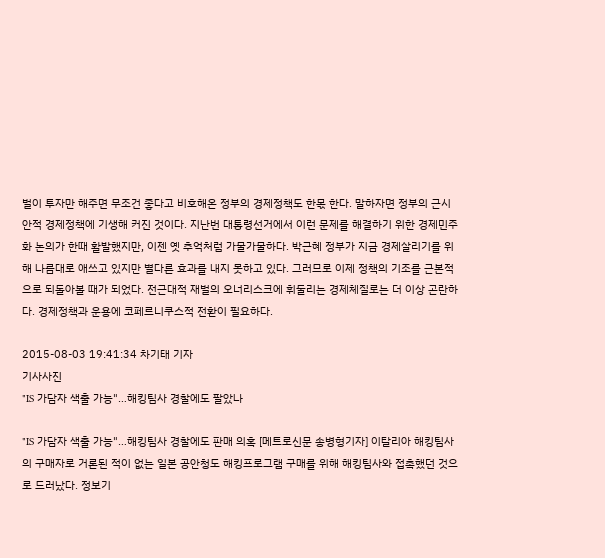벌이 투자만 해주면 무조건 좋다고 비호해온 정부의 경제정책도 한몫 한다. 말하자면 정부의 근시안적 경제정책에 기생해 커진 것이다. 지난번 대통령선거에서 이런 문제를 해결하기 위한 경제민주화 논의가 한때 활발했지만, 이젠 옛 추억처럼 가물가물하다. 박근혜 정부가 지금 경제살리기를 위해 나름대로 애쓰고 있지만 별다른 효과를 내지 못하고 있다. 그러므로 이제 정책의 기조를 근본적으로 되돌아볼 때가 되었다. 전근대적 재벌의 오너리스크에 휘둘리는 경제체질로는 더 이상 곤란하다. 경제정책과 운용에 코페르니쿠스적 전환이 필요하다.

2015-08-03 19:41:34 차기태 기자
기사사진
"IS 가담자 색출 가능"…해킹팀사 경찰에도 팔았나

"IS 가담자 색출 가능"…해킹팀사 경찰에도 판매 의혹 [메트로신문 송병형기자] 이탈리아 해킹팀사의 구매자로 거론된 적이 없는 일본 공안청도 해킹프로그램 구매를 위해 해킹팀사와 접촉했던 것으로 드러났다. 정보기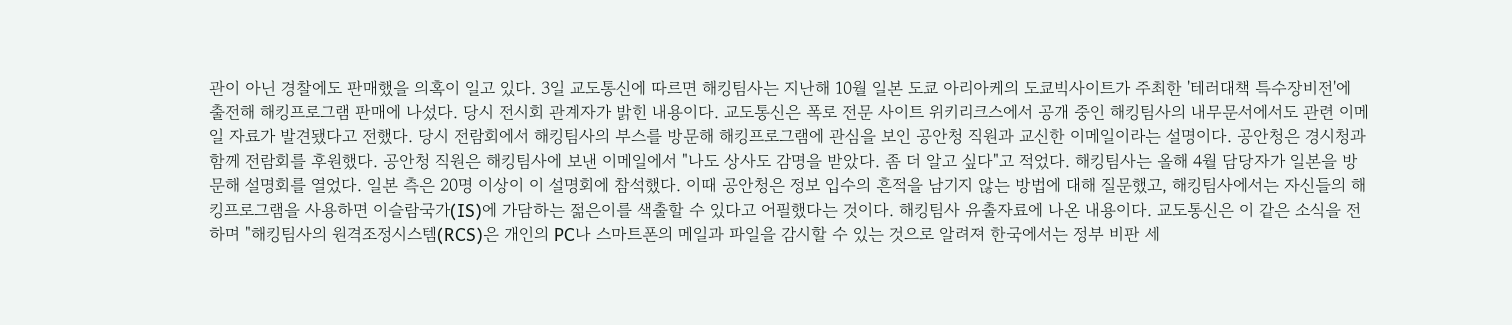관이 아닌 경찰에도 판매했을 의혹이 일고 있다. 3일 교도통신에 따르면 해킹팀사는 지난해 10월 일본 도쿄 아리아케의 도쿄빅사이트가 주최한 '테러대책 특수장비전'에 출전해 해킹프로그램 판매에 나섰다. 당시 전시회 관계자가 밝힌 내용이다. 교도통신은 폭로 전문 사이트 위키리크스에서 공개 중인 해킹팀사의 내무문서에서도 관련 이메일 자료가 발견됐다고 전했다. 당시 전람회에서 해킹팀사의 부스를 방문해 해킹프로그램에 관심을 보인 공안청 직원과 교신한 이메일이라는 설명이다. 공안청은 경시청과 함께 전람회를 후원했다. 공안청 직원은 해킹팀사에 보낸 이메일에서 "나도 상사도 감명을 받았다. 좀 더 알고 싶다"고 적었다. 해킹팀사는 올해 4월 담당자가 일본을 방문해 설명회를 열었다. 일본 측은 20명 이상이 이 설명회에 참석했다. 이때 공안청은 정보 입수의 흔적을 남기지 않는 방법에 대해 질문했고, 해킹팀사에서는 자신들의 해킹프로그램을 사용하면 이슬람국가(IS)에 가담하는 젊은이를 색출할 수 있다고 어필했다는 것이다. 해킹팀사 유출자료에 나온 내용이다. 교도통신은 이 같은 소식을 전하며 "해킹팀사의 원격조정시스템(RCS)은 개인의 PC나 스마트폰의 메일과 파일을 감시할 수 있는 것으로 알려져 한국에서는 정부 비판 세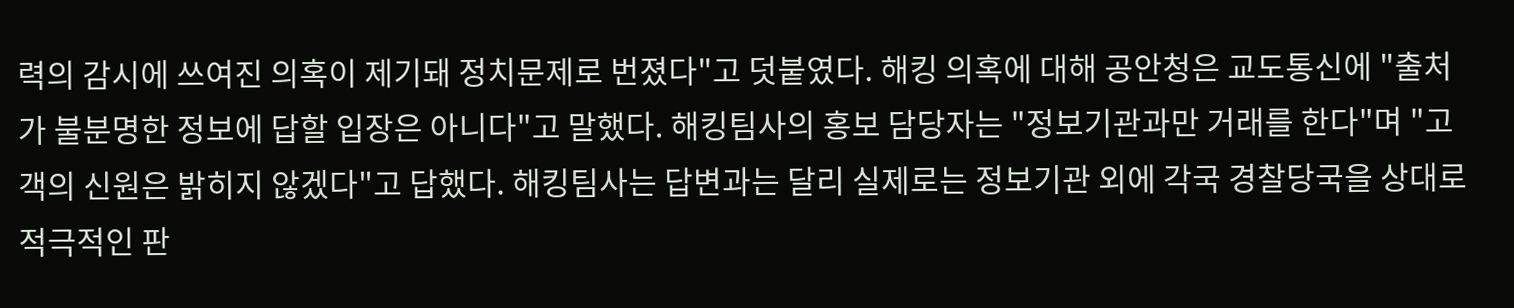력의 감시에 쓰여진 의혹이 제기돼 정치문제로 번졌다"고 덧붙였다. 해킹 의혹에 대해 공안청은 교도통신에 "출처가 불분명한 정보에 답할 입장은 아니다"고 말했다. 해킹팀사의 홍보 담당자는 "정보기관과만 거래를 한다"며 "고객의 신원은 밝히지 않겠다"고 답했다. 해킹팀사는 답변과는 달리 실제로는 정보기관 외에 각국 경찰당국을 상대로 적극적인 판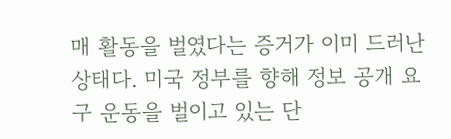매 활동을 벌였다는 증거가 이미 드러난 상태다. 미국 정부를 향해 정보 공개 요구 운동을 벌이고 있는 단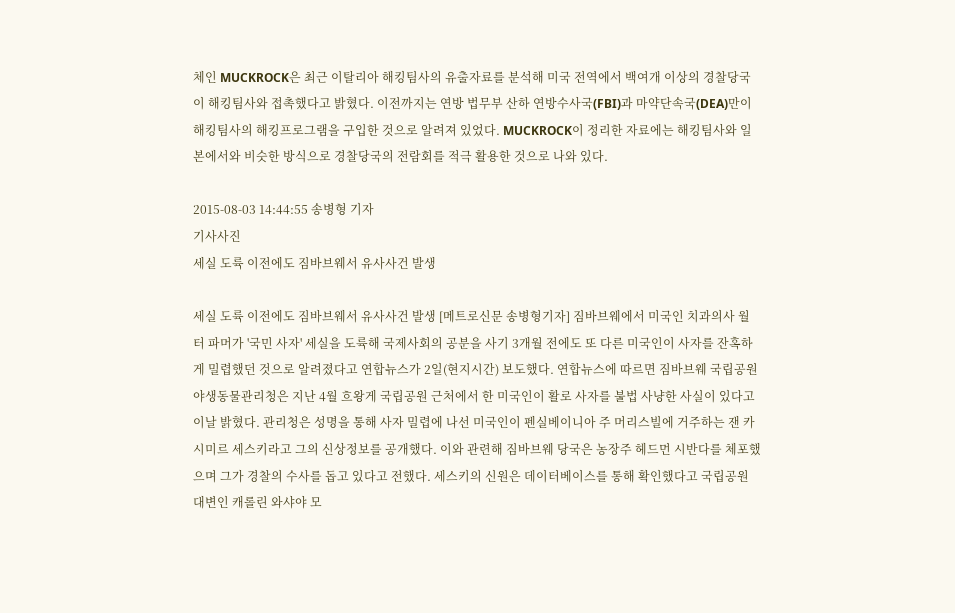체인 MUCKROCK은 최근 이탈리아 해킹팀사의 유출자료를 분석해 미국 전역에서 백여개 이상의 경찰당국이 해킹팀사와 접촉했다고 밝혔다. 이전까지는 연방 법무부 산하 연방수사국(FBI)과 마약단속국(DEA)만이 해킹팀사의 해킹프로그램을 구입한 것으로 알려져 있었다. MUCKROCK이 정리한 자료에는 해킹팀사와 일본에서와 비슷한 방식으로 경찰당국의 전람회를 적극 활용한 것으로 나와 있다.

2015-08-03 14:44:55 송병형 기자
기사사진
세실 도륙 이전에도 짐바브웨서 유사사건 발생

세실 도륙 이전에도 짐바브웨서 유사사건 발생 [메트로신문 송병형기자] 짐바브웨에서 미국인 치과의사 월터 파머가 '국민 사자' 세실을 도륙해 국제사회의 공분을 사기 3개월 전에도 또 다른 미국인이 사자를 잔혹하게 밀렵했던 것으로 알려졌다고 연합뉴스가 2일(현지시간) 보도했다. 연합뉴스에 따르면 짐바브웨 국립공원야생동물관리청은 지난 4월 흐왕게 국립공원 근처에서 한 미국인이 활로 사자를 불법 사냥한 사실이 있다고 이날 밝혔다. 관리청은 성명을 통해 사자 밀렵에 나선 미국인이 펜실베이니아 주 머리스빌에 거주하는 잰 카시미르 세스키라고 그의 신상정보를 공개했다. 이와 관련해 짐바브웨 당국은 농장주 헤드먼 시반다를 체포했으며 그가 경찰의 수사를 돕고 있다고 전했다. 세스키의 신원은 데이터베이스를 통해 확인했다고 국립공원 대변인 캐롤린 와샤야 모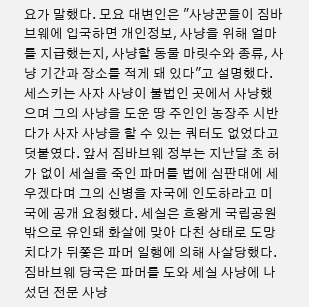요가 말했다. 모요 대변인은 "사냥꾼들이 짐바브웨에 입국하면 개인정보, 사냥을 위해 얼마를 지급했는지, 사냥할 동물 마릿수와 종류, 사냥 기간과 장소를 적게 돼 있다"고 설명했다. 세스키는 사자 사냥이 불법인 곳에서 사냥했으며 그의 사냥을 도운 땅 주인인 농장주 시반다가 사자 사냥을 할 수 있는 쿼터도 없었다고 덧붙였다. 앞서 짐바브웨 정부는 지난달 초 허가 없이 세실을 죽인 파머를 법에 심판대에 세우겠다며 그의 신병을 자국에 인도하라고 미국에 공개 요청했다. 세실은 흐왕게 국립공원 밖으로 유인돼 화살에 맞아 다친 상태로 도망치다가 뒤쫓은 파머 일행에 의해 사살당했다. 짐바브웨 당국은 파머를 도와 세실 사냥에 나섰던 전문 사냥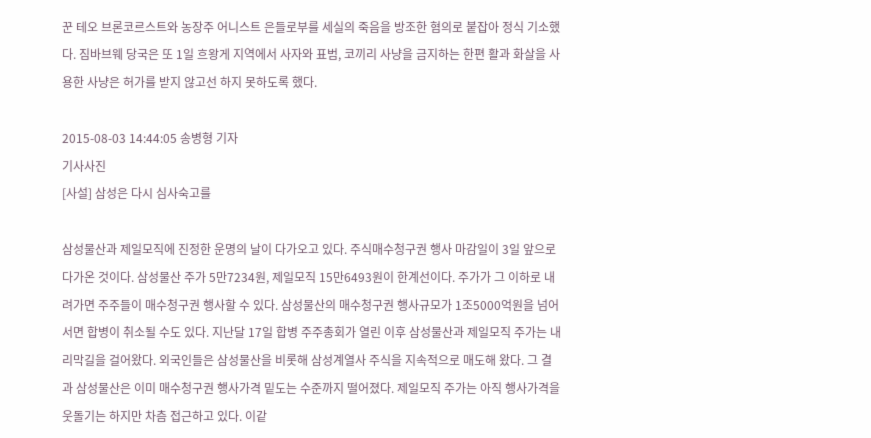꾼 테오 브론코르스트와 농장주 어니스트 은들로부를 세실의 죽음을 방조한 혐의로 붙잡아 정식 기소했다. 짐바브웨 당국은 또 1일 흐왕게 지역에서 사자와 표범, 코끼리 사냥을 금지하는 한편 활과 화살을 사용한 사냥은 허가를 받지 않고선 하지 못하도록 했다.

2015-08-03 14:44:05 송병형 기자
기사사진
[사설] 삼성은 다시 심사숙고를

삼성물산과 제일모직에 진정한 운명의 날이 다가오고 있다. 주식매수청구권 행사 마감일이 3일 앞으로 다가온 것이다. 삼성물산 주가 5만7234원, 제일모직 15만6493원이 한계선이다. 주가가 그 이하로 내려가면 주주들이 매수청구권 행사할 수 있다. 삼성물산의 매수청구권 행사규모가 1조5000억원을 넘어서면 합병이 취소될 수도 있다. 지난달 17일 합병 주주총회가 열린 이후 삼성물산과 제일모직 주가는 내리막길을 걸어왔다. 외국인들은 삼성물산을 비롯해 삼성계열사 주식을 지속적으로 매도해 왔다. 그 결과 삼성물산은 이미 매수청구권 행사가격 밑도는 수준까지 떨어졌다. 제일모직 주가는 아직 행사가격을 웃돌기는 하지만 차츰 접근하고 있다. 이같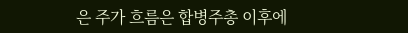은 주가 흐름은 합병주총 이후에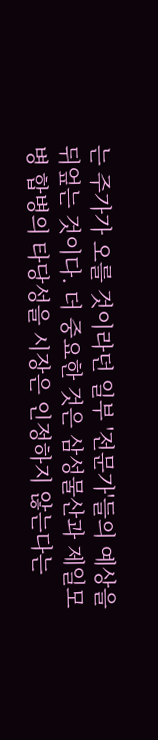는 주가가 오를 것이라던 일부 '전문가'들의 예상을 뒤엎는 것이다. 더 중요한 것은 삼성물산과 제일모병 합병의 타당성을 시장은 인정하지 않는다는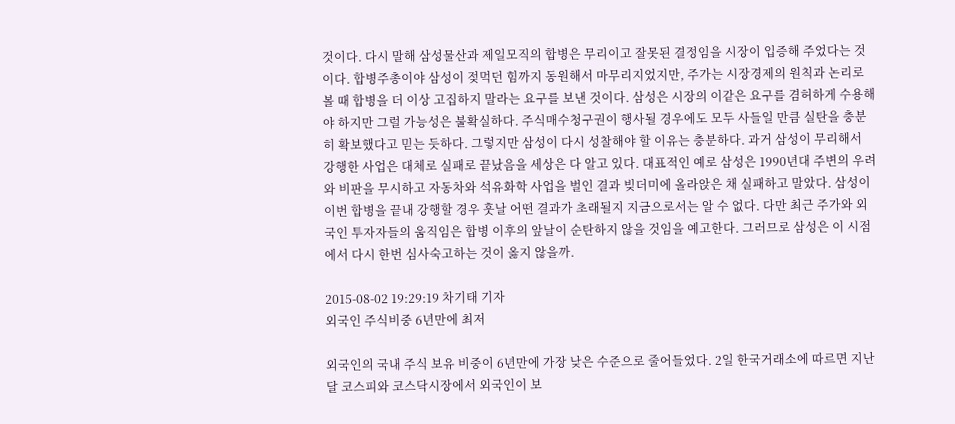것이다. 다시 말해 삼성물산과 제일모직의 합병은 무리이고 잘못된 결정임을 시장이 입증해 주었다는 것이다. 합병주총이야 삼성이 젖먹던 힘까지 동원해서 마무리지었지만, 주가는 시장경제의 원칙과 논리로 볼 때 합병을 더 이상 고집하지 말라는 요구를 보낸 것이다. 삼성은 시장의 이같은 요구를 겸허하게 수용해야 하지만 그럴 가능성은 불확실하다. 주식매수청구권이 행사될 경우에도 모두 사들일 만큼 실탄을 충분히 확보했다고 믿는 듯하다. 그렇지만 삼성이 다시 성찰해야 할 이유는 충분하다. 과거 삼성이 무리해서 강행한 사업은 대체로 실패로 끝났음을 세상은 다 알고 있다. 대표적인 예로 삼성은 1990년대 주변의 우려와 비판을 무시하고 자동차와 석유화학 사업을 벌인 결과 빚더미에 올라앉은 채 실패하고 말았다. 삼성이 이번 합병을 끝내 강행할 경우 훗날 어떤 결과가 초래될지 지금으로서는 알 수 없다. 다만 최근 주가와 외국인 투자자들의 움직임은 합병 이후의 앞날이 순탄하지 않을 것임을 예고한다. 그러므로 삼성은 이 시점에서 다시 한번 심사숙고하는 것이 옳지 않을까.

2015-08-02 19:29:19 차기태 기자
외국인 주식비중 6년만에 최저

외국인의 국내 주식 보유 비중이 6년만에 가장 낮은 수준으로 줄어들었다. 2일 한국거래소에 따르면 지난달 코스피와 코스닥시장에서 외국인이 보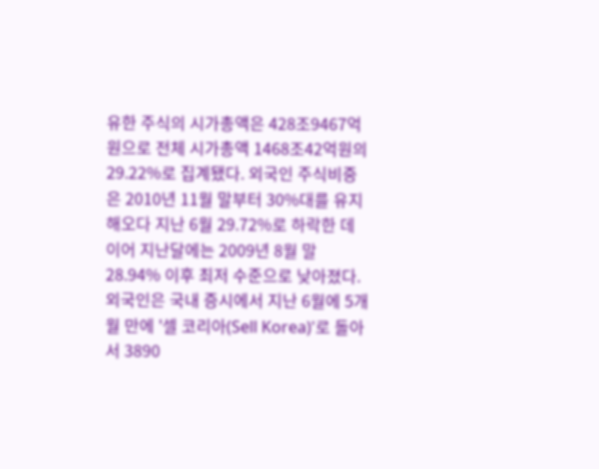유한 주식의 시가총액은 428조9467억원으로 전체 시가총액 1468조42억원의 29.22%로 집계됐다. 외국인 주식비중은 2010년 11월 말부터 30%대를 유지해오다 지난 6월 29.72%로 하락한 데 이어 지난달에는 2009년 8월 말 28.94% 이후 최저 수준으로 낮아졌다. 외국인은 국내 증시에서 지난 6월에 5개월 만에 '셀 코리아(Sell Korea)'로 돌아서 3890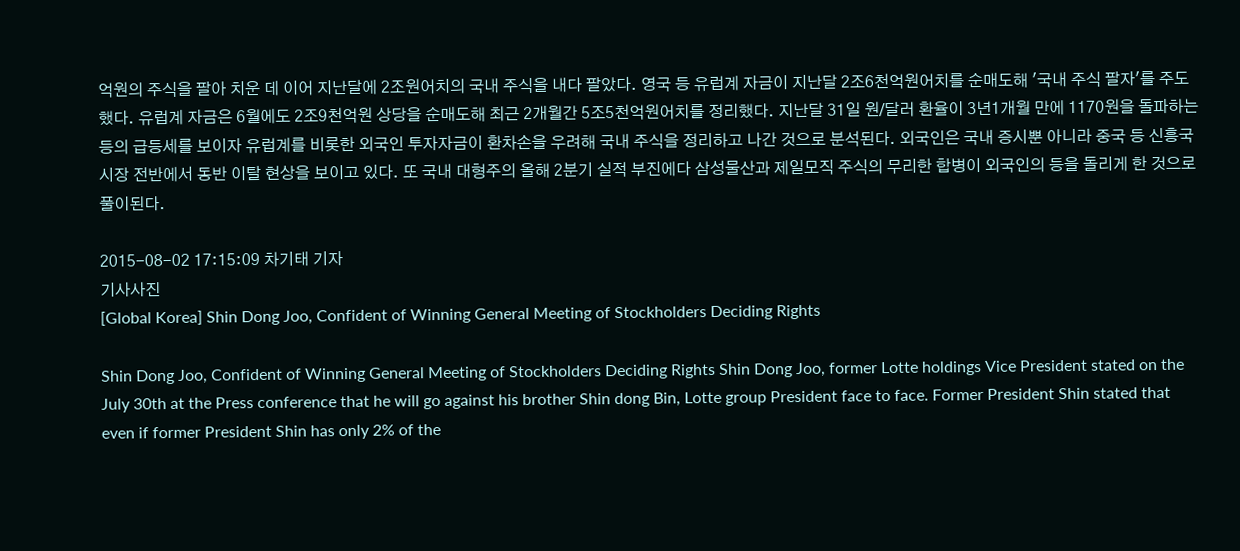억원의 주식을 팔아 치운 데 이어 지난달에 2조원어치의 국내 주식을 내다 팔았다. 영국 등 유럽계 자금이 지난달 2조6천억원어치를 순매도해 '국내 주식 팔자'를 주도했다. 유럽계 자금은 6월에도 2조9천억원 상당을 순매도해 최근 2개월간 5조5천억원어치를 정리했다. 지난달 31일 원/달러 환율이 3년1개월 만에 1170원을 돌파하는 등의 급등세를 보이자 유럽계를 비롯한 외국인 투자자금이 환차손을 우려해 국내 주식을 정리하고 나간 것으로 분석된다. 외국인은 국내 증시뿐 아니라 중국 등 신흥국 시장 전반에서 동반 이탈 현상을 보이고 있다. 또 국내 대형주의 올해 2분기 실적 부진에다 삼성물산과 제일모직 주식의 무리한 합병이 외국인의 등을 돌리게 한 것으로 풀이된다.

2015-08-02 17:15:09 차기태 기자
기사사진
[Global Korea] Shin Dong Joo, Confident of Winning General Meeting of Stockholders Deciding Rights

Shin Dong Joo, Confident of Winning General Meeting of Stockholders Deciding Rights Shin Dong Joo, former Lotte holdings Vice President stated on the July 30th at the Press conference that he will go against his brother Shin dong Bin, Lotte group President face to face. Former President Shin stated that even if former President Shin has only 2% of the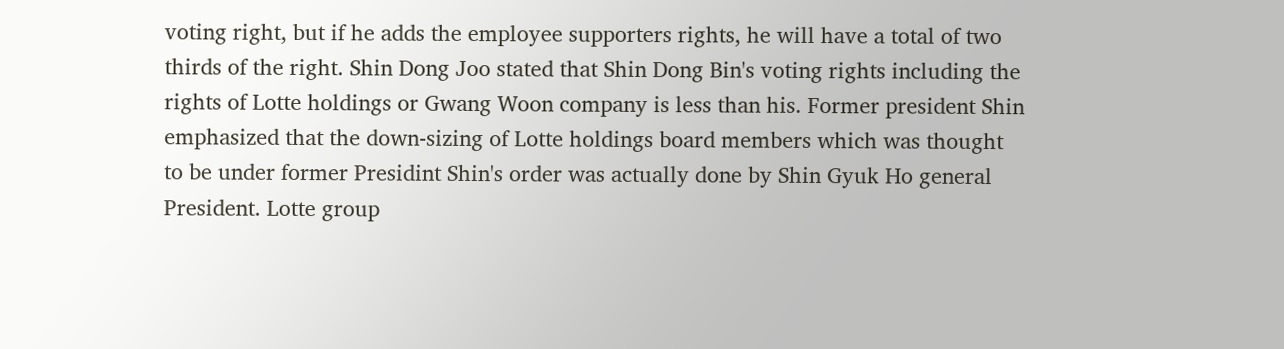voting right, but if he adds the employee supporters rights, he will have a total of two thirds of the right. Shin Dong Joo stated that Shin Dong Bin's voting rights including the rights of Lotte holdings or Gwang Woon company is less than his. Former president Shin emphasized that the down-sizing of Lotte holdings board members which was thought to be under former Presidint Shin's order was actually done by Shin Gyuk Ho general President. Lotte group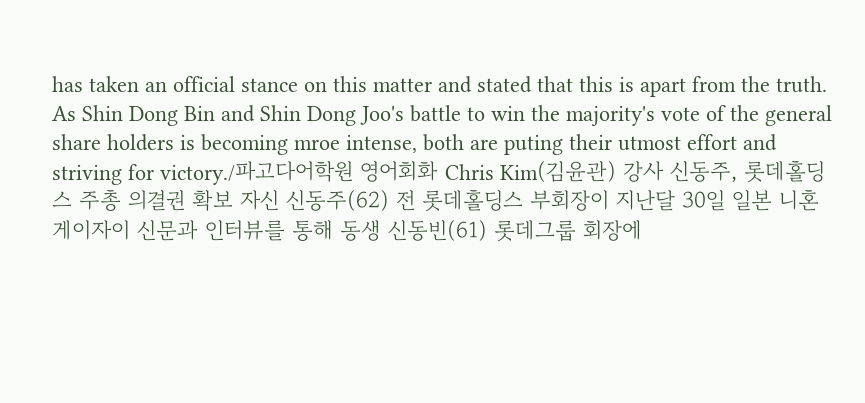has taken an official stance on this matter and stated that this is apart from the truth. As Shin Dong Bin and Shin Dong Joo's battle to win the majority's vote of the general share holders is becoming mroe intense, both are puting their utmost effort and striving for victory./파고다어학원 영어회화 Chris Kim(김윤관) 강사 신동주, 롯데홀딩스 주총 의결권 확보 자신 신동주(62) 전 롯데홀딩스 부회장이 지난달 30일 일본 니혼게이자이 신문과 인터뷰를 통해 동생 신동빈(61) 롯데그룹 회장에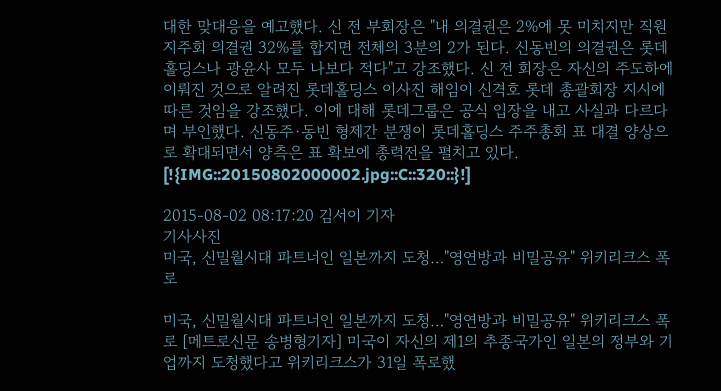대한 맞대응을 예고했다. 신 전 부회장은 "내 의결권은 2%에 못 미치지만 직원 지주회 의결권 32%를 합지면 전체의 3분의 2가 된다. 신동빈의 의결권은 롯데홀딩스나 광윤사 모두 나보다 적다"고 강조했다. 신 전 회장은 자신의 주도하에 이뤄진 것으로 알려진 롯데홀딩스 이사진 해임이 신격호 롯데 총괄회장 지시에 따른 것임을 강조했다. 이에 대해 롯데그룹은 공식 입장을 내고 사실과 다르다며 부인했다. 신동주·동빈 형제간 분쟁이 롯데홀딩스 주주총회 표 대결 양상으로 확대되면서 양측은 표 확보에 총력전을 펼치고 있다. [!{IMG::20150802000002.jpg::C::320::}!]

2015-08-02 08:17:20 김서이 기자
기사사진
미국, 신밀월시대 파트너인 일본까지 도청…"영연방과 비밀공유" 위키리크스 폭로

미국, 신밀월시대 파트너인 일본까지 도청…"영연방과 비밀공유" 위키리크스 폭로 [메트로신문 송병형기자] 미국이 자신의 제1의 추종국가인 일본의 정부와 기업까지 도청했다고 위키리크스가 31일 폭로했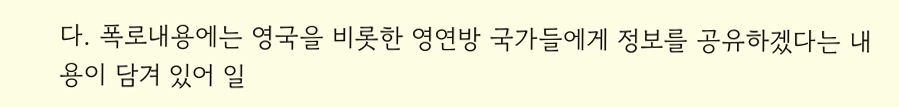다. 폭로내용에는 영국을 비롯한 영연방 국가들에게 정보를 공유하겠다는 내용이 담겨 있어 일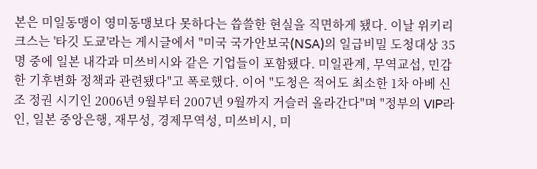본은 미일동맹이 영미동맹보다 못하다는 씁쓸한 현실을 직면하게 됐다. 이날 위키리크스는 '타깃 도쿄'라는 게시글에서 "미국 국가안보국(NSA)의 일급비밀 도청대상 35명 중에 일본 내각과 미쓰비시와 같은 기업들이 포함됐다. 미일관계, 무역교섭, 민감한 기후변화 정책과 관련됐다"고 폭로했다. 이어 "도청은 적어도 최소한 1차 아베 신조 정권 시기인 2006년 9월부터 2007년 9월까지 거슬러 올라간다"며 "정부의 VIP라인, 일본 중앙은행, 재무성, 경제무역성, 미쓰비시, 미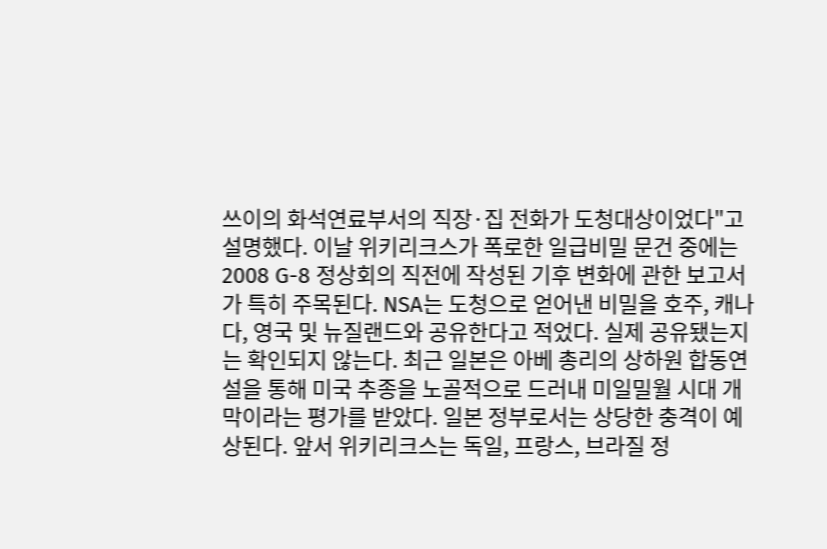쓰이의 화석연료부서의 직장·집 전화가 도청대상이었다"고 설명했다. 이날 위키리크스가 폭로한 일급비밀 문건 중에는 2008 G-8 정상회의 직전에 작성된 기후 변화에 관한 보고서가 특히 주목된다. NSA는 도청으로 얻어낸 비밀을 호주, 캐나다, 영국 및 뉴질랜드와 공유한다고 적었다. 실제 공유됐는지는 확인되지 않는다. 최근 일본은 아베 총리의 상하원 합동연설을 통해 미국 추종을 노골적으로 드러내 미일밀월 시대 개막이라는 평가를 받았다. 일본 정부로서는 상당한 충격이 예상된다. 앞서 위키리크스는 독일, 프랑스, 브라질 정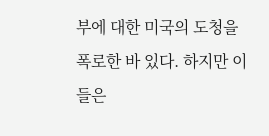부에 대한 미국의 도청을 폭로한 바 있다. 하지만 이들은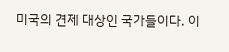미국의 견제 대상인 국가들이다. 이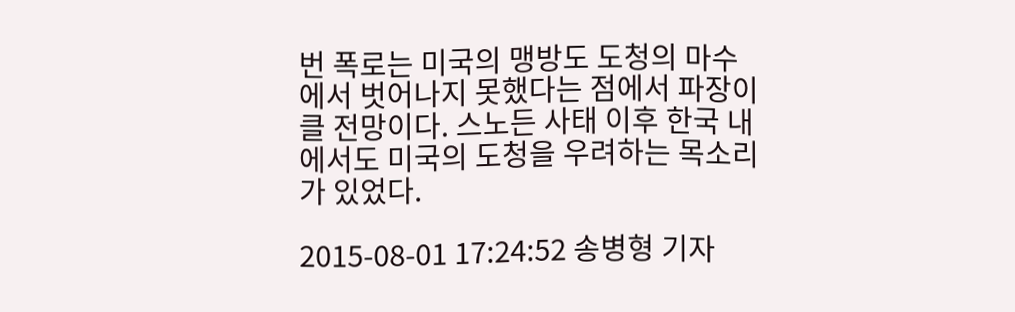번 폭로는 미국의 맹방도 도청의 마수에서 벗어나지 못했다는 점에서 파장이 클 전망이다. 스노든 사태 이후 한국 내에서도 미국의 도청을 우려하는 목소리가 있었다.

2015-08-01 17:24:52 송병형 기자